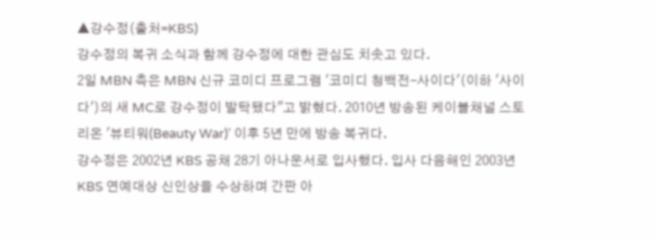▲강수정(출처=KBS)
강수정의 복귀 소식과 함께 강수정에 대한 관심도 치솟고 있다.
2일 MBN 측은 MBN 신규 코미디 프로그램 '코미디 청백전-사이다'(이하 '사이다')의 새 MC로 강수정이 발탁됐다"고 밝혔다. 2010년 방송된 케이블채널 스토리온 '뷰티워(Beauty War)' 이후 5년 만에 방송 복귀다.
강수정은 2002년 KBS 공채 28기 아나운서로 입사했다. 입사 다음해인 2003년 KBS 연예대상 신인상을 수상하며 간판 아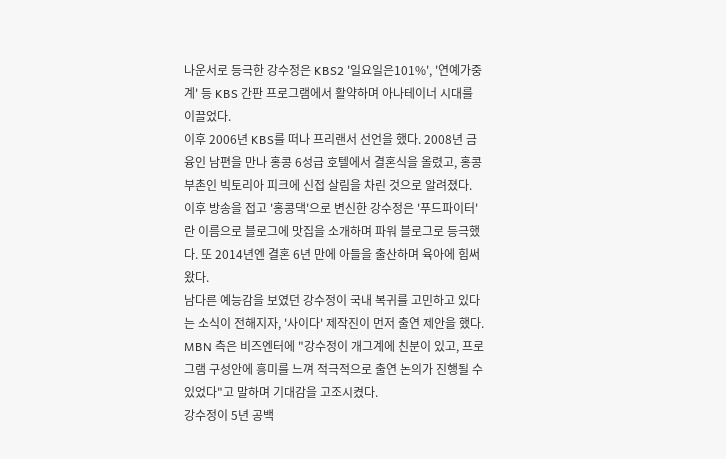나운서로 등극한 강수정은 KBS2 '일요일은101%', '연예가중계' 등 KBS 간판 프로그램에서 활약하며 아나테이너 시대를 이끌었다.
이후 2006년 KBS를 떠나 프리랜서 선언을 했다. 2008년 금융인 남편을 만나 홍콩 6성급 호텔에서 결혼식을 올렸고, 홍콩 부촌인 빅토리아 피크에 신접 살림을 차린 것으로 알려졌다.
이후 방송을 접고 '홍콩댁'으로 변신한 강수정은 '푸드파이터'란 이름으로 블로그에 맛집을 소개하며 파워 블로그로 등극했다. 또 2014년엔 결혼 6년 만에 아들을 출산하며 육아에 힘써 왔다.
남다른 예능감을 보였던 강수정이 국내 복귀를 고민하고 있다는 소식이 전해지자, '사이다' 제작진이 먼저 출연 제안을 했다. MBN 측은 비즈엔터에 "강수정이 개그계에 친분이 있고, 프로그램 구성안에 흥미를 느껴 적극적으로 출연 논의가 진행될 수 있었다"고 말하며 기대감을 고조시켰다.
강수정이 5년 공백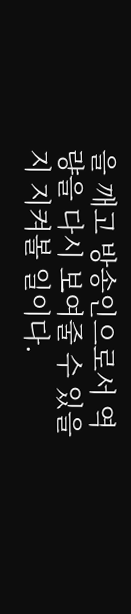을 깨고 방송인으로서 역량을 다시 보여줄 수 있을지 지켜볼 일이다.